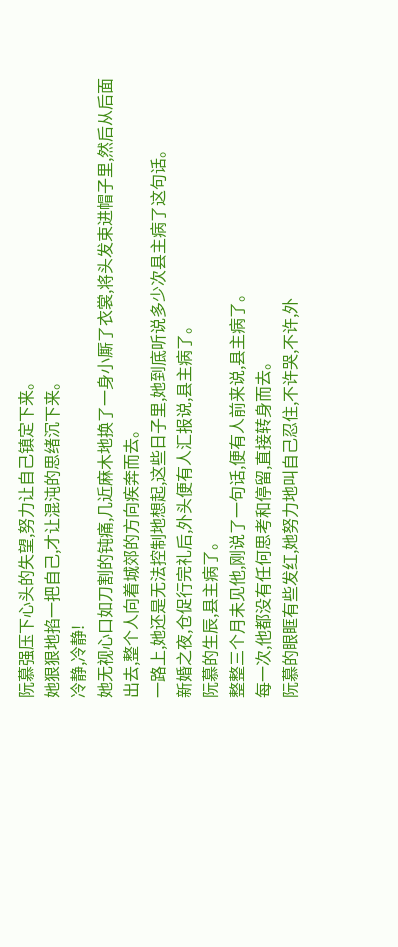阮慕强压下心头的失望,努力让自己镇定下来。
她狠狠地掐一把自己,才让混沌的思绪沉下来。
冷静,冷静!
她无视心口如刀割的钝痛,几近麻木地换了一身小厮了衣裳,将头发束进帽子里,然后从后面出去,整个人向着城郊的方向疾奔而去。
一路上,她还是无法控制地想起,这些日子里,她到底听说多少次县主病了这句话。
新婚之夜,仓促行完礼后,外头便有人汇报说,县主病了。
阮慕的生辰,县主病了。
整整三个月未见他,刚说了一句话,便有人前来说,县主病了。
每一次,他都没有任何思考和停留,直接转身而去。
阮慕的眼眶有些发红,她努力地叫自己忍住,不许哭,不许,外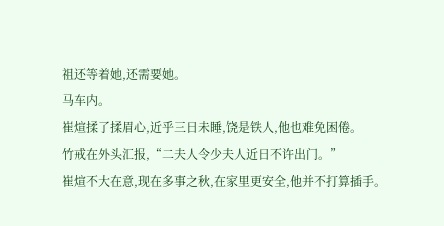祖还等着她,还需要她。
马车内。
崔煊揉了揉眉心,近乎三日未睡,饶是铁人,他也难免困倦。
竹戒在外头汇报,“二夫人令少夫人近日不许出门。”
崔煊不大在意,现在多事之秋,在家里更安全,他并不打算插手。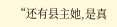“还有县主她,是真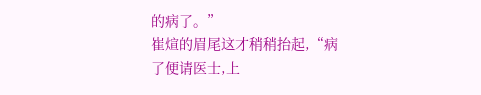的病了。”
崔煊的眉尾这才稍稍抬起,“病了便请医士,上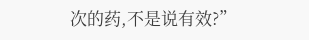次的药,不是说有效?”